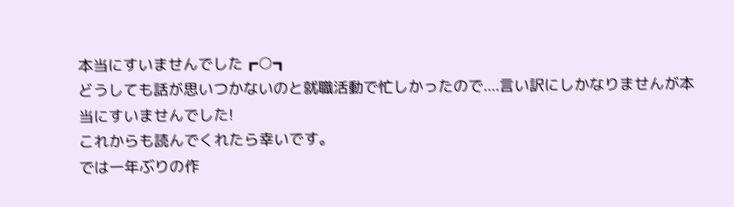本当にすいませんでした┏○┓
どうしても話が思いつかないのと就職活動で忙しかったので....言い訳にしかなりませんが本当にすいませんでした!
これからも読んでくれたら幸いです。
では一年ぶりの作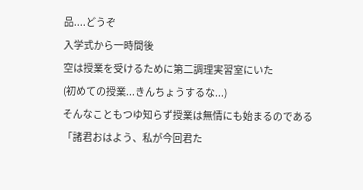品....どうぞ
入学式から一時間後
空は授業を受けるために第二調理実習室にいた
(初めての授業...きんちょうするな...)
そんなこともつゆ知らず授業は無情にも始まるのである
「諸君おはよう、私が今回君た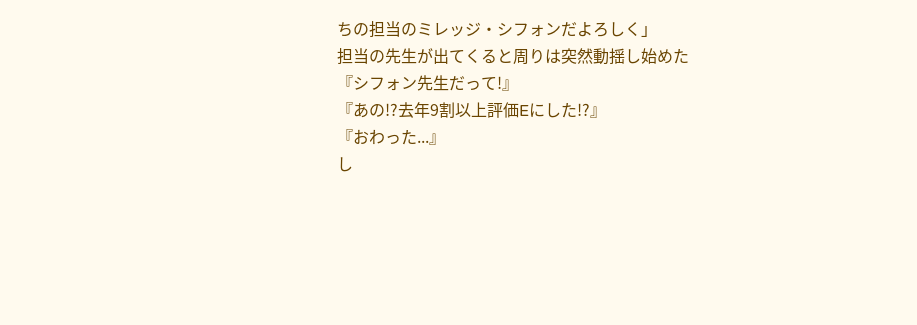ちの担当のミレッジ・シフォンだよろしく」
担当の先生が出てくると周りは突然動揺し始めた
『シフォン先生だって!』
『あの!?去年9割以上評価Eにした!?』
『おわった...』
し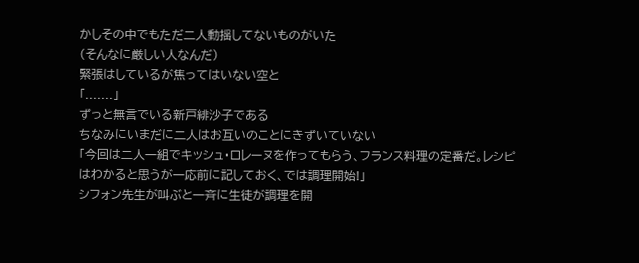かしその中でもただ二人動揺してないものがいた
(そんなに厳しい人なんだ)
緊張はしているが焦ってはいない空と
「.......」
ずっと無言でいる新戸緋沙子である
ちなみにいまだに二人はお互いのことにきずいていない
「今回は二人一組でキッシュ・ロレーヌを作ってもらう、フランス料理の定番だ。レシピはわかると思うが一応前に記しておく、では調理開始!」
シフォン先生が叫ぶと一斉に生徒が調理を開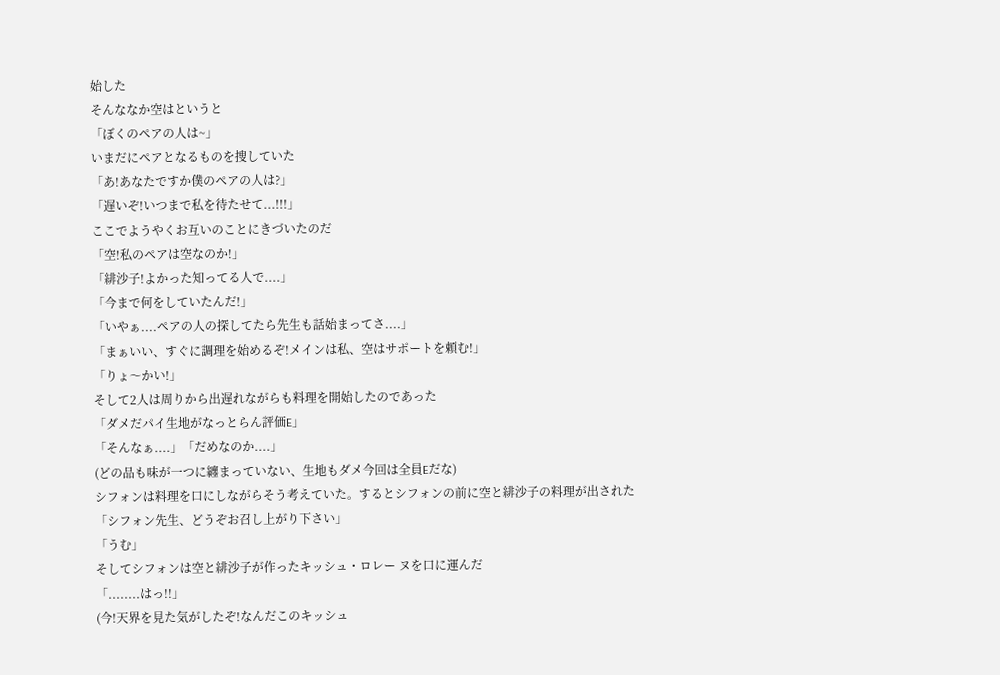始した
そんななか空はというと
「ぼくのペアの人は~」
いまだにペアとなるものを捜していた
「あ!あなたですか僕のペアの人は?」
「遅いぞ!いつまで私を待たせて...!!!」
ここでようやくお互いのことにきづいたのだ
「空!私のペアは空なのか!」
「緋沙子!よかった知ってる人で....」
「今まで何をしていたんだ!」
「いやぁ....ペアの人の探してたら先生も話始まってさ....」
「まぁいい、すぐに調理を始めるぞ!メインは私、空はサポートを頼む!」
「りょ〜かい!」
そして2人は周りから出遅れながらも料理を開始したのであった
「ダメだパイ生地がなっとらん評価E」
「そんなぁ....」「だめなのか....」
(どの品も味が一つに纏まっていない、生地もダメ今回は全員Eだな)
シフォンは料理を口にしながらそう考えていた。するとシフォンの前に空と緋沙子の料理が出された
「シフォン先生、どうぞお召し上がり下さい」
「うむ」
そしてシフォンは空と緋沙子が作ったキッシュ・ロレー ヌを口に運んだ
「........はっ!!」
(今!天界を見た気がしたぞ!なんだこのキッシュ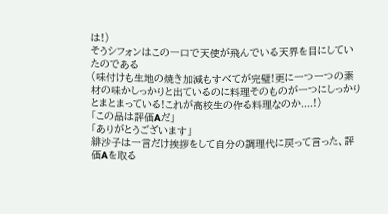は!)
そうシフォンはこの一口で天使が飛んでいる天界を目にしていたのである
(味付けも生地の焼き加減もすべてが完璧!更に一つ一つの素材の味かしっかりと出ているのに料理そのものが一つにしっかりとまとまっている!これが高校生の作る料理なのか....!)
「この品は評価Aだ」
「ありがとうございます」
緋沙子は一言だけ挨拶をして自分の調理代に戻って言った、評価Aを取る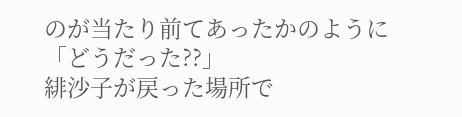のが当たり前てあったかのように
「どうだった??」
緋沙子が戻った場所で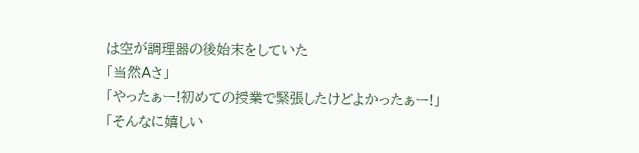は空が調理器の後始末をしていた
「当然Aさ」
「やったぁー!初めての授業で緊張したけどよかったぁー!」
「そんなに嬉しい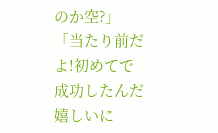のか空?」
「当たり前だよ!初めてで成功したんだ嬉しいに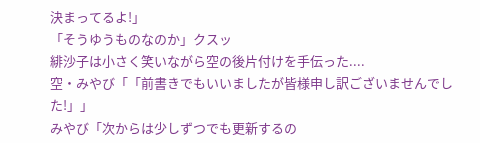決まってるよ!」
「そうゆうものなのか」クスッ
緋沙子は小さく笑いながら空の後片付けを手伝った....
空・みやび「「前書きでもいいましたが皆様申し訳ございませんでした!」」
みやび「次からは少しずつでも更新するの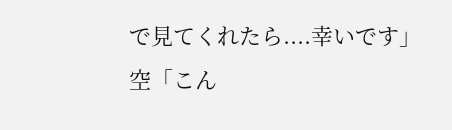で見てくれたら....幸いです」
空「こん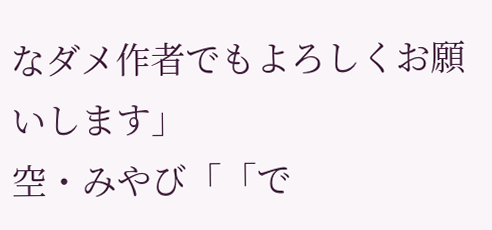なダメ作者でもよろしくお願いします」
空・みやび「「で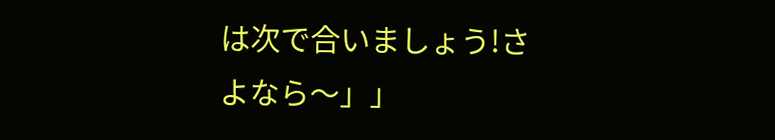は次で合いましょう!さよなら〜」」